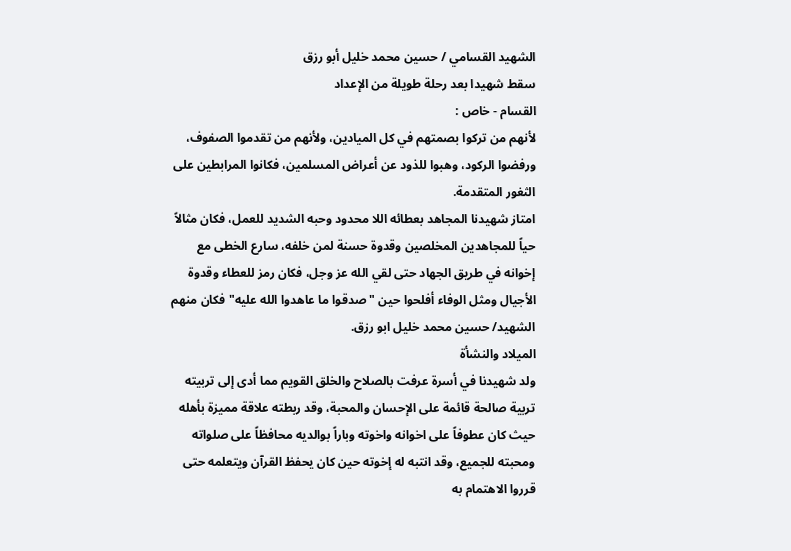الشهيد القسامي / حسين محمد خليل أبو رزق
سقط شهيدا بعد رحلة طويلة من الإعداد
القسام - خاص :
لأنهم من تركوا بصمتهم في كل الميادين، ولأنهم من تقدموا الصفوف، ورفضوا الركود، وهبوا للذود عن أعراض المسلمين، فكانوا المرابطين على الثغور المتقدمة.
امتاز شهيدنا المجاهد بعطائه اللا محدود وحبه الشديد للعمل، فكان مثالاً حياً للمجاهدين المخلصين وقدوة حسنة لمن خلفه، سارع الخطى مع إخوانه في طريق الجهاد حتى لقي الله عز وجل، فكان رمز للعطاء وقدوة الأجيال ومثل الوفاء أفلحوا حين "صدقوا ما عاهدوا الله عليه" فكان منهم الشهيد/ حسين محمد خليل ابو رزق.
الميلاد والنشأة
ولد شهيدنا في أسرة عرفت بالصلاح والخلق القويم مما أدى إلى تربيته تربية صالحة قائمة على الإحسان والمحبة، وقد ربطته علاقة مميزة بأهله حيث كان عطوفاً على اخوانه واخوته وباراً بوالديه محافظاً على صلواته ومحبته للجميع، وقد انتبه له إخوته حين كان يحفظ القرآن ويتعلمه حتى قرروا الاهتمام به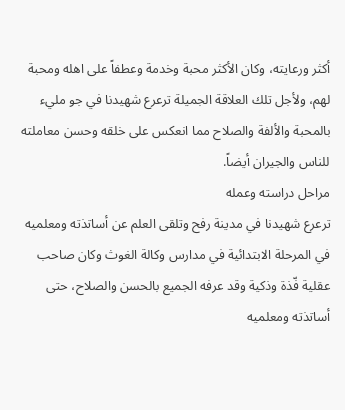أكثر ورعايته، وكان الأكثر محبة وخدمة وعطفاً على اهله ومحبة لهم، ولأجل تلك العلاقة الجميلة ترعرع شهيدنا في جو مليء بالمحبة والألفة والصلاح مما انعكس على خلقه وحسن معاملته للناس والجيران أيضاً.
مراحل دراسته وعمله
ترعرع شهيدنا في مدينة رفح وتلقى العلم عن أساتذته ومعلميه في المرحلة الابتدائية في مدارس وكالة الغوث وكان صاحب عقلية فّذة وذكية وقد عرفه الجميع بالحسن والصلاح، حتى أساتذته ومعلميه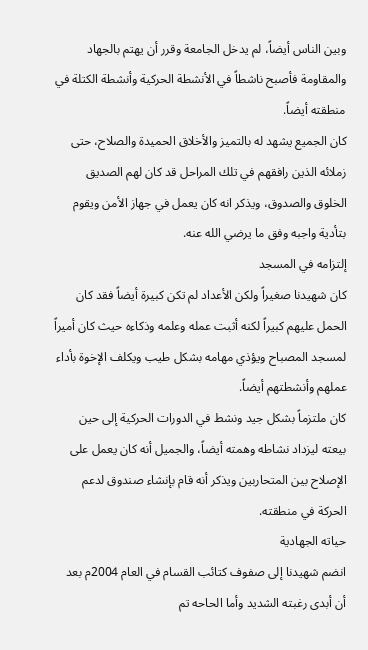وبين الناس أيضاً، لم يدخل الجامعة وقرر أن يهتم بالجهاد والمقاومة فأصبح ناشطاً في الأنشطة الحركية وأنشطة الكتلة في منطقته أيضاً.
كان الجميع يشهد له بالتميز والأخلاق الحميدة والصلاح، حتى زملائه الذين رافقهم في تلك المراحل قد كان لهم الصديق الخلوق والصدوق، ويذكر انه كان يعمل في جهاز الأمن ويقوم بتأدية واجبه وفق ما يرضي الله عنه.
إلتزامه في المسجد
كان شهيدنا صغيراً ولكن الأعداد لم تكن كبيرة أيضاً فقد كان الحمل عليهم كبيراً لكنه أثبت عمله وعلمه وذكاءه حيث كان أميراً لمسجد المصباح ويؤذي مهامه بشكل طيب ويكلف الإخوة بأداء عملهم وأنشطتهم أيضاً.
كان ملتزماً بشكل جيد ونشط في الدورات الحركية إلى حين بيعته ليزداد نشاطه وهمته أيضاً، والجميل أنه كان يعمل على الإصلاح بين المتحاربين ويذكر أنه قام بإنشاء صندوق لدعم الحركة في منطقته.
حياته الجهادية
انضم شهيدنا إلى صفوف كتائب القسام في العام 2004م بعد أن أبدى رغبته الشديد وأما الحاحه تم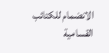الانضمام للكتائب القسامية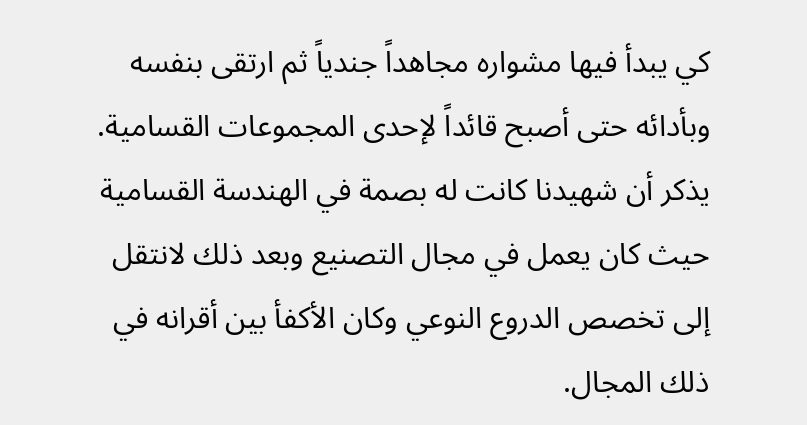كي يبدأ فيها مشواره مجاهداً جندياً ثم ارتقى بنفسه وبأدائه حتى أصبح قائداً لإحدى المجموعات القسامية.
يذكر أن شهيدنا كانت له بصمة في الهندسة القسامية حيث كان يعمل في مجال التصنيع وبعد ذلك لانتقل إلى تخصص الدروع النوعي وكان الأكفأ بين أقرانه في ذلك المجال.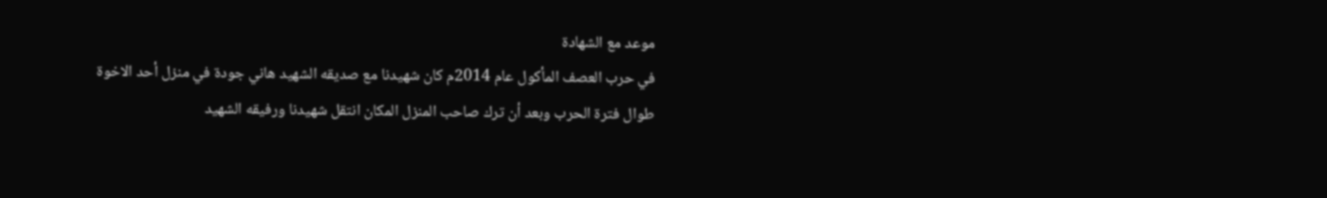موعد مع الشهادة
في حرب العصف المأكول عام 2014م كان شهيدنا مع صديقه الشهيد هاني جودة في منزل أحد الاخوة طوال فترة الحرب وبعد أن ترك صاحب المنزل المكان انتقل شهيدنا ورفيقه الشهيد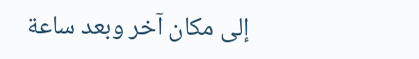إلى مكان آخر وبعد ساعة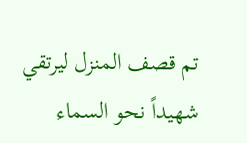تم قصف المنزل ليرتقي شهيداً نحو السماء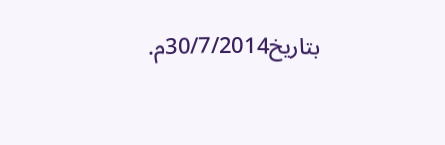بتاريخ30/7/2014م.